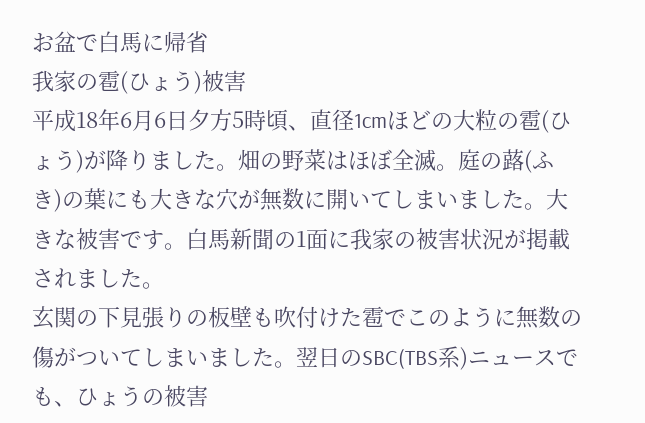お盆で白馬に帰省
我家の雹(ひょう)被害
平成18年6月6日夕方5時頃、直径1cmほどの大粒の雹(ひょう)が降りました。畑の野菜はほぼ全滅。庭の蕗(ふき)の葉にも大きな穴が無数に開いてしまいました。大きな被害です。白馬新聞の1面に我家の被害状況が掲載されました。
玄関の下見張りの板壁も吹付けた雹でこのように無数の傷がついてしまいました。翌日のSBC(TBS系)ニュースでも、ひょうの被害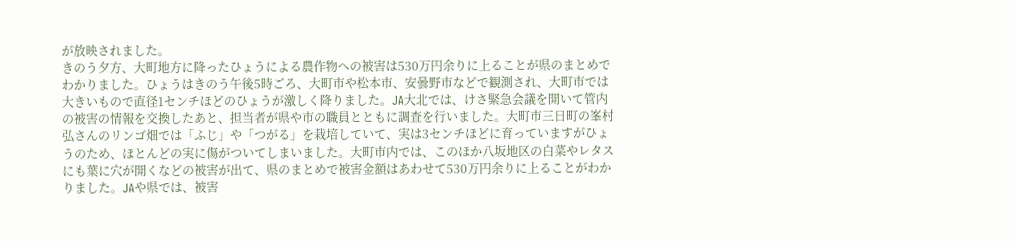が放映されました。
きのう夕方、大町地方に降ったひょうによる農作物への被害は530万円余りに上ることが県のまとめでわかりました。ひょうはきのう午後5時ごろ、大町市や松本市、安曇野市などで観測され、大町市では大きいもので直径1センチほどのひょうが激しく降りました。JA大北では、けさ緊急会議を開いて管内の被害の情報を交換したあと、担当者が県や市の職員とともに調査を行いました。大町市三日町の峯村弘さんのリンゴ畑では「ふじ」や「つがる」を栽培していて、実は3センチほどに育っていますがひょうのため、ほとんどの実に傷がついてしまいました。大町市内では、このほか八坂地区の白菜やレタスにも葉に穴が開くなどの被害が出て、県のまとめで被害金額はあわせて530万円余りに上ることがわかりました。JAや県では、被害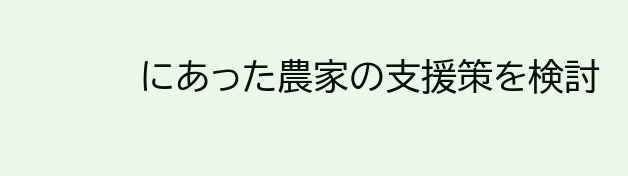にあった農家の支援策を検討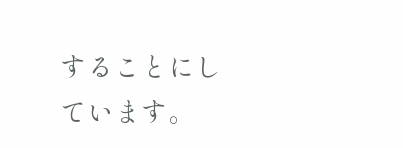することにしています。